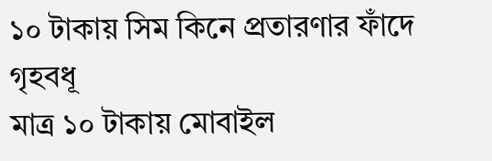১০ টাকায় সিম কিনে প্রতারণার ফাঁদে গৃহবধূ
মাত্র ১০ টাকায় মোবাইল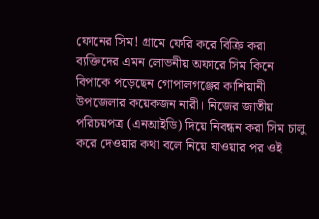ফোনের সিম! গ্রামে ফেরি করে বিক্রি করা ব্যক্তিদের এমন লোভনীয় অফারে সিম কিনে বিপাকে পড়েছেন গোপালগঞ্জের কাশিয়ানী উপজেলার কয়েকজন নারী। নিজের জাতীয় পরিচয়পত্র (এনআইডি) দিয়ে নিবন্ধন করা সিম চালু করে দেওয়ার কথা বলে নিয়ে যাওয়ার পর ওই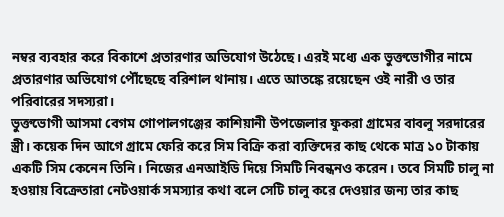নম্বর ব্যবহার করে বিকাশে প্রতারণার অভিযোগ উঠেছে। এরই মধ্যে এক ভুক্তভোগীর নামে প্রতারণার অভিযোগ পৌঁছেছে বরিশাল থানায়। এতে আতঙ্কে রয়েছেন ওই নারী ও তার পরিবারের সদস্যরা।
ভুক্তভোগী আসমা বেগম গোপালগঞ্জের কাশিয়ানী উপজেলার ফুকরা গ্রামের বাবলু সরদারের স্ত্রী। কয়েক দিন আগে গ্রামে ফেরি করে সিম বিক্রি করা ব্যক্তিদের কাছ থেকে মাত্র ১০ টাকায় একটি সিম কেনেন তিনি। নিজের এনআইডি দিয়ে সিমটি নিবন্ধনও করেন। তবে সিমটি চালু না হওয়ায় বিক্রেতারা নেটওয়ার্ক সমস্যার কথা বলে সেটি চালু করে দেওয়ার জন্য তার কাছ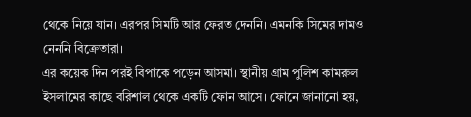থেকে নিয়ে যান। এরপর সিমটি আর ফেরত দেননি। এমনকি সিমের দামও নেননি বিক্রেতারা।
এর কয়েক দিন পরই বিপাকে পড়েন আসমা। স্থানীয় গ্রাম পুলিশ কামরুল ইসলামের কাছে বরিশাল থেকে একটি ফোন আসে। ফোনে জানানো হয়,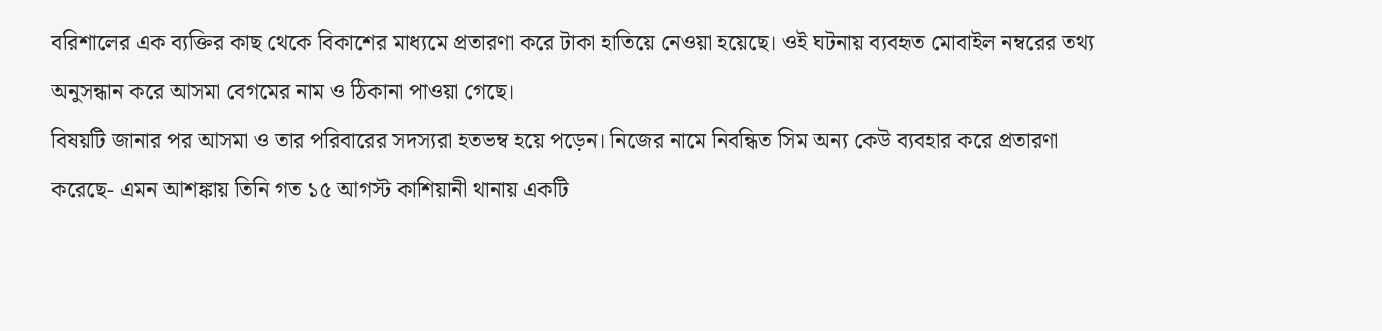বরিশালের এক ব্যক্তির কাছ থেকে বিকাশের মাধ্যমে প্রতারণা করে টাকা হাতিয়ে নেওয়া হয়েছে। ওই ঘটনায় ব্যবহৃত মোবাইল নম্বরের তথ্য অনুসন্ধান করে আসমা বেগমের নাম ও ঠিকানা পাওয়া গেছে।
বিষয়টি জানার পর আসমা ও তার পরিবারের সদস্যরা হতভম্ব হয়ে পড়েন। নিজের নামে নিবন্ধিত সিম অন্য কেউ ব্যবহার করে প্রতারণা করেছে- এমন আশঙ্কায় তিনি গত ১৫ আগস্ট কাশিয়ানী থানায় একটি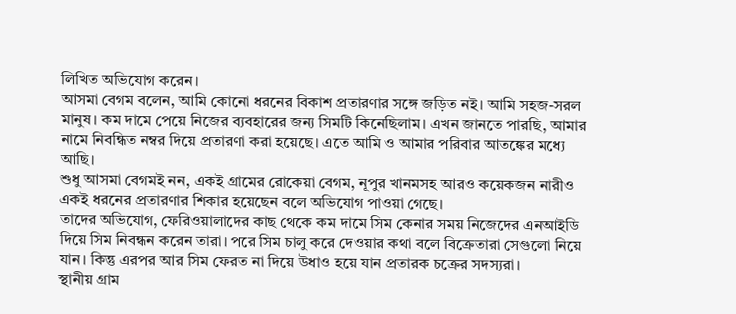লিখিত অভিযোগ করেন।
আসমা বেগম বলেন, আমি কোনো ধরনের বিকাশ প্রতারণার সঙ্গে জড়িত নই। আমি সহজ-সরল মানুষ। কম দামে পেয়ে নিজের ব্যবহারের জন্য সিমটি কিনেছিলাম। এখন জানতে পারছি, আমার নামে নিবন্ধিত নম্বর দিয়ে প্রতারণা করা হয়েছে। এতে আমি ও আমার পরিবার আতঙ্কের মধ্যে আছি।
শুধু আসমা বেগমই নন, একই গ্রামের রোকেয়া বেগম, নূপুর খানমসহ আরও কয়েকজন নারীও একই ধরনের প্রতারণার শিকার হয়েছেন বলে অভিযোগ পাওয়া গেছে।
তাদের অভিযোগ, ফেরিওয়ালাদের কাছ থেকে কম দামে সিম কেনার সময় নিজেদের এনআইডি দিয়ে সিম নিবন্ধন করেন তারা। পরে সিম চালু করে দেওয়ার কথা বলে বিক্রেতারা সেগুলো নিয়ে যান। কিন্তু এরপর আর সিম ফেরত না দিয়ে উধাও হয়ে যান প্রতারক চক্রের সদস্যরা।
স্থানীয় গ্রাম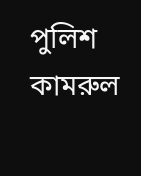পুলিশ কামরুল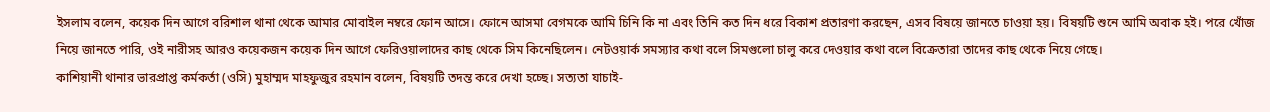ইসলাম বলেন, কয়েক দিন আগে বরিশাল থানা থেকে আমার মোবাইল নম্বরে ফোন আসে। ফোনে আসমা বেগমকে আমি চিনি কি না এবং তিনি কত দিন ধরে বিকাশ প্রতারণা করছেন, এসব বিষয়ে জানতে চাওয়া হয়। বিষয়টি শুনে আমি অবাক হই। পরে খোঁজ নিয়ে জানতে পারি, ওই নারীসহ আরও কয়েকজন কয়েক দিন আগে ফেরিওয়ালাদের কাছ থেকে সিম কিনেছিলেন। নেটওয়ার্ক সমস্যার কথা বলে সিমগুলো চালু করে দেওয়ার কথা বলে বিক্রেতারা তাদের কাছ থেকে নিয়ে গেছে।
কাশিয়ানী থানার ভারপ্রাপ্ত কর্মকর্তা (ওসি) মুহাম্মদ মাহফুজুর রহমান বলেন, বিষয়টি তদন্ত করে দেখা হচ্ছে। সত্যতা যাচাই-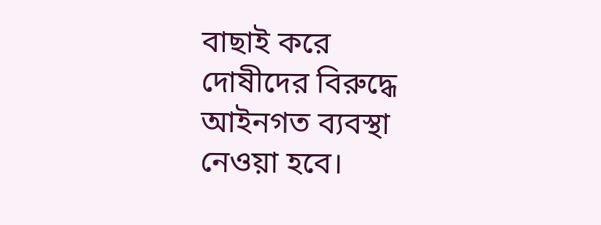বাছাই করে দোষীদের বিরুদ্ধে আইনগত ব্যবস্থা নেওয়া হবে।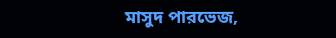মাসুদ পারভেজ,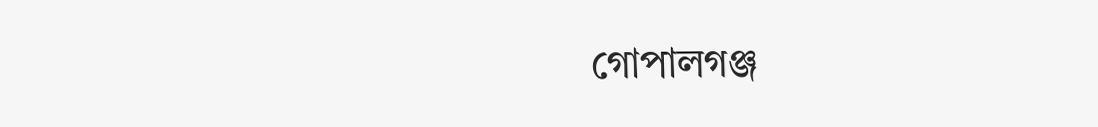গোপালগঞ্জ